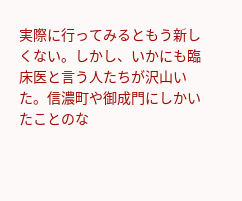実際に行ってみるともう新しくない。しかし、いかにも臨床医と言う人たちが沢山いた。信濃町や御成門にしかいたことのな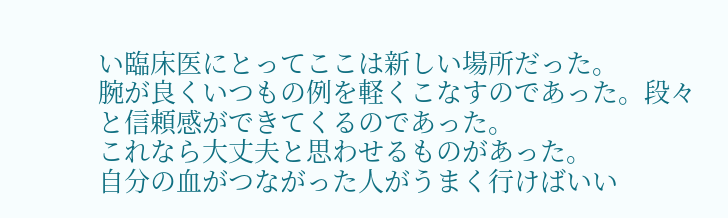い臨床医にとってここは新しい場所だった。
腕が良くいつもの例を軽くこなすのであった。段々と信頼感ができてくるのであった。
これなら大丈夫と思わせるものがあった。
自分の血がつながった人がうまく行けばいい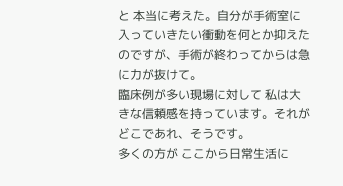と 本当に考えた。自分が手術室に入っていきたい衝動を何とか抑えたのですが、手術が終わってからは急に力が抜けて。
臨床例が多い現場に対して 私は大きな信頼感を持っています。それがどこであれ、そうです。
多くの方が ここから日常生活に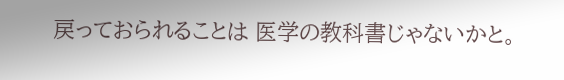戻っておられることは 医学の教科書じゃないかと。